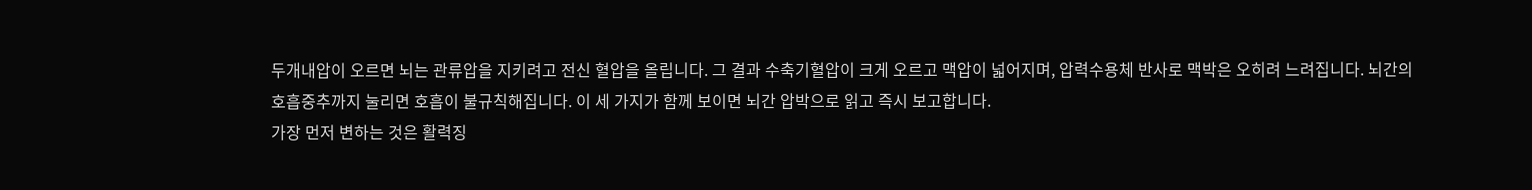두개내압이 오르면 뇌는 관류압을 지키려고 전신 혈압을 올립니다. 그 결과 수축기혈압이 크게 오르고 맥압이 넓어지며, 압력수용체 반사로 맥박은 오히려 느려집니다. 뇌간의 호흡중추까지 눌리면 호흡이 불규칙해집니다. 이 세 가지가 함께 보이면 뇌간 압박으로 읽고 즉시 보고합니다.
가장 먼저 변하는 것은 활력징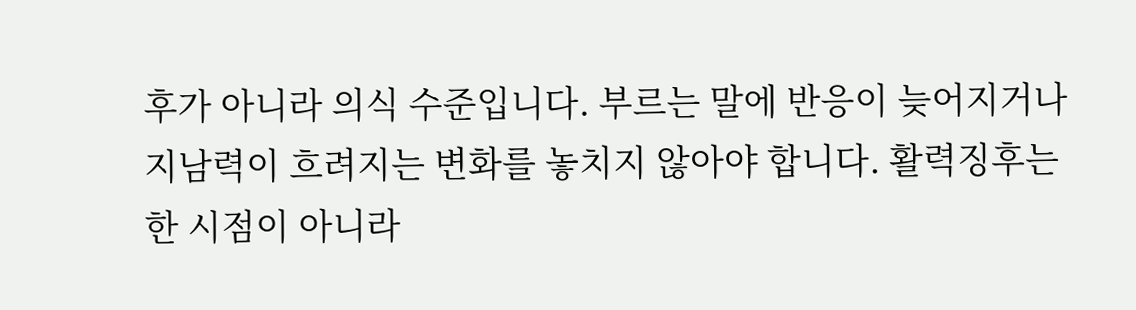후가 아니라 의식 수준입니다. 부르는 말에 반응이 늦어지거나 지남력이 흐려지는 변화를 놓치지 않아야 합니다. 활력징후는 한 시점이 아니라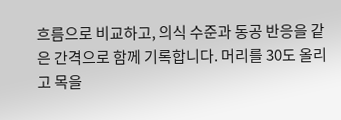흐름으로 비교하고, 의식 수준과 동공 반응을 같은 간격으로 함께 기록합니다. 머리를 30도 올리고 목을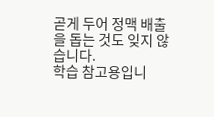곧게 두어 정맥 배출을 돕는 것도 잊지 않습니다.
학습 참고용입니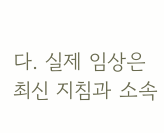다. 실제 임상은 최신 지침과 소속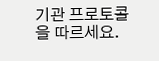기관 프로토콜을 따르세요.